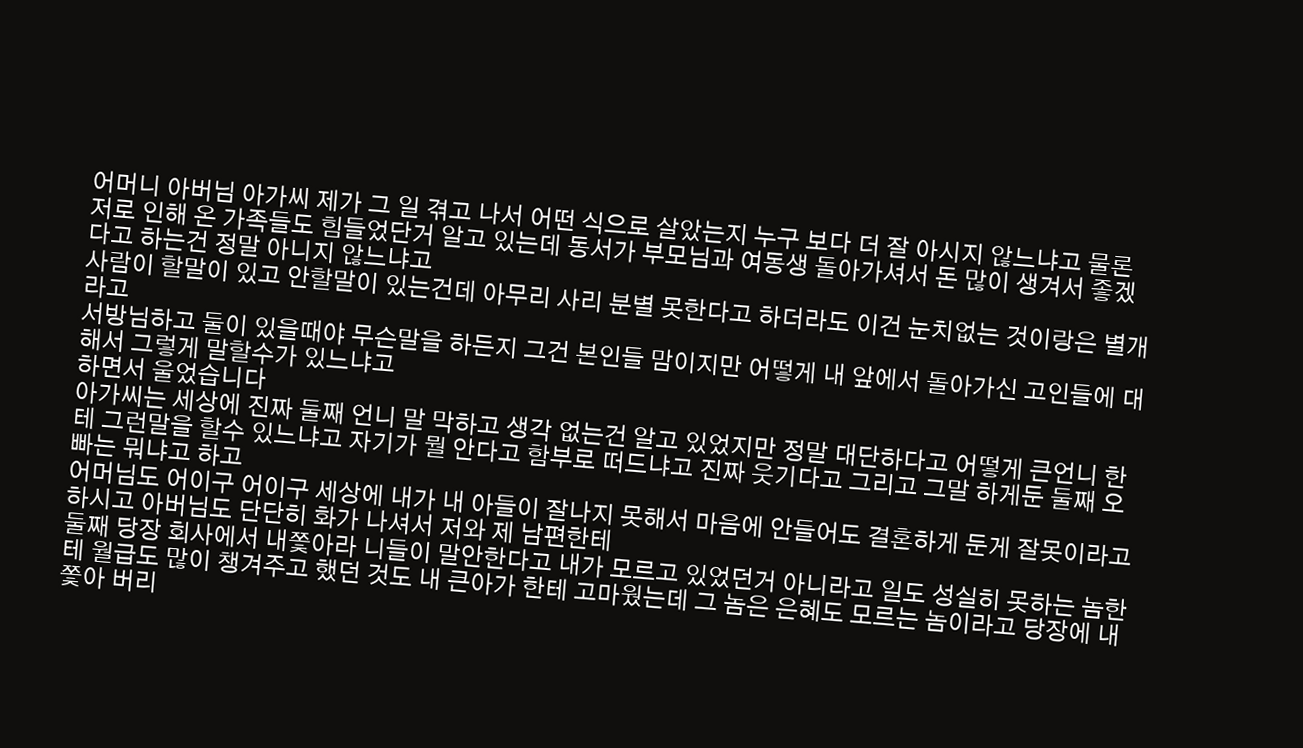어머니 아버님 아가씨 제가 그 일 겪고 나서 어떤 식으로 살았는지 누구 보다 더 잘 아시지 않느냐고 물론 저로 인해 온 가족들도 힘들었단거 알고 있는데 동서가 부모님과 여동생 돌아가셔서 돈 많이 생겨서 좋겠다고 하는건 정말 아니지 않느냐고
사람이 할말이 있고 안할말이 있는건데 아무리 사리 분별 못한다고 하더라도 이건 눈치없는 것이랑은 별개라고
서방님하고 둘이 있을때야 무슨말을 하든지 그건 본인들 맘이지만 어떻게 내 앞에서 돌아가신 고인들에 대해서 그렇게 말할수가 있느냐고
하면서 울었습니다
아가씨는 세상에 진짜 둘째 언니 말 막하고 생각 없는건 알고 있었지만 정말 대단하다고 어떻게 큰언니 한테 그런말을 할수 있느냐고 자기가 뭘 안다고 함부로 떠드냐고 진짜 웃기다고 그리고 그말 하게둔 둘째 오빠는 뭐냐고 하고
어머님도 어이구 어이구 세상에 내가 내 아들이 잘나지 못해서 마음에 안들어도 결혼하게 둔게 잘못이라고 하시고 아버님도 단단히 화가 나셔서 저와 제 남편한테
둘째 당장 회사에서 내쫓아라 니들이 말안한다고 내가 모르고 있었던거 아니라고 일도 성실히 못하는 놈한테 월급도 많이 챙겨주고 했던 것도 내 큰아가 한테 고마웠는데 그 놈은 은혜도 모르는 놈이라고 당장에 내쫓아 버리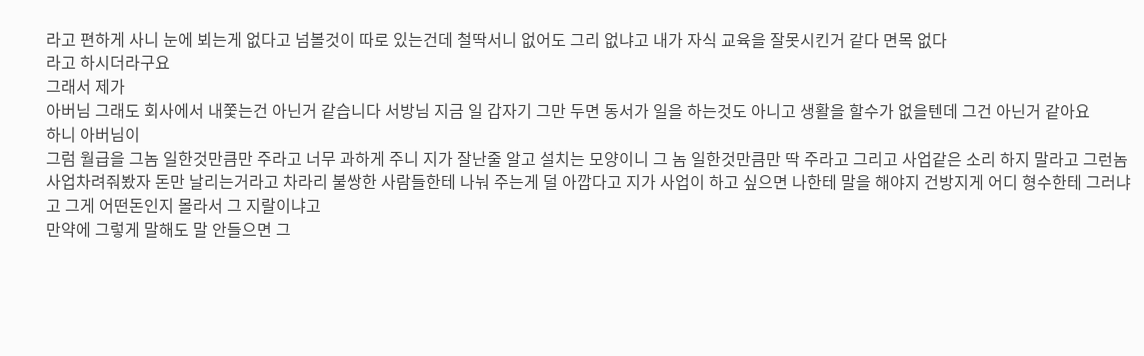라고 편하게 사니 눈에 뵈는게 없다고 넘볼것이 따로 있는건데 철딱서니 없어도 그리 없냐고 내가 자식 교육을 잘못시킨거 같다 면목 없다
라고 하시더라구요
그래서 제가
아버님 그래도 회사에서 내쫓는건 아닌거 같습니다 서방님 지금 일 갑자기 그만 두면 동서가 일을 하는것도 아니고 생활을 할수가 없을텐데 그건 아닌거 같아요
하니 아버님이
그럼 월급을 그놈 일한것만큼만 주라고 너무 과하게 주니 지가 잘난줄 알고 설치는 모양이니 그 놈 일한것만큼만 딱 주라고 그리고 사업같은 소리 하지 말라고 그런놈 사업차려줘봤자 돈만 날리는거라고 차라리 불쌍한 사람들한테 나눠 주는게 덜 아깝다고 지가 사업이 하고 싶으면 나한테 말을 해야지 건방지게 어디 형수한테 그러냐고 그게 어떤돈인지 몰라서 그 지랄이냐고
만약에 그렇게 말해도 말 안들으면 그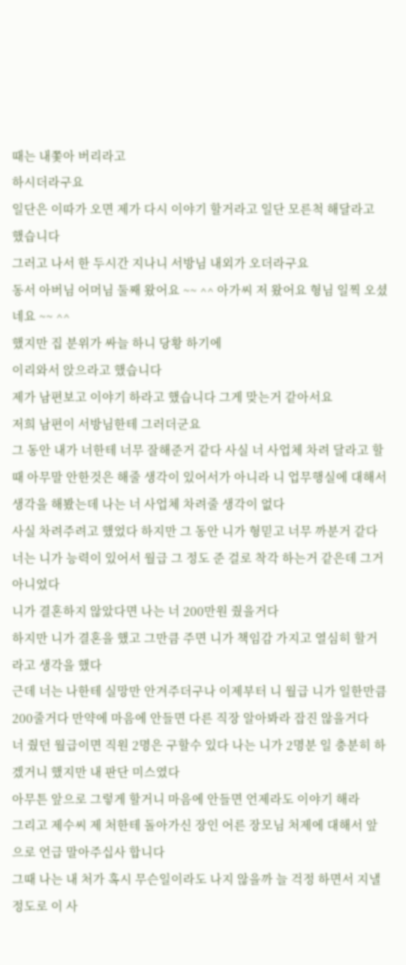때는 내쫓아 버리라고
하시더라구요
일단은 이따가 오면 제가 다시 이야기 할거라고 일단 모른척 해달라고 했습니다
그러고 나서 한 두시간 지나니 서방님 내외가 오더라구요
동서 아버님 어머님 둘째 왔어요 ~~ ^^ 아가씨 저 왔어요 형님 일찍 오셨네요 ~~ ^^
했지만 집 분위가 싸늘 하니 당황 하기에
이리와서 앉으라고 했습니다
제가 남편보고 이야기 하라고 했습니다 그게 맞는거 같아서요
저희 남편이 서방님한테 그러더군요
그 동안 내가 너한테 너무 잘해준거 같다 사실 너 사업체 차려 달라고 할때 아무말 안한것은 해줄 생각이 있어서가 아니라 니 업무행실에 대해서 생각을 해봤는데 나는 너 사업체 차려줄 생각이 없다
사실 차려주려고 했었다 하지만 그 동안 니가 형믿고 너무 까분거 같다
너는 니가 능력이 있어서 월급 그 정도 준 걸로 착각 하는거 같은데 그거 아니었다
니가 결혼하지 않았다면 나는 너 200만원 줬을거다
하지만 니가 결혼을 했고 그만큼 주면 니가 책임감 가지고 열심히 할거라고 생각을 했다
근데 너는 나한테 실망만 안겨주더구나 이제부터 니 월급 니가 일한만큼 200줄거다 만약에 마음에 안들면 다른 직장 알아봐라 잡진 않을거다
너 줬던 월급이면 직원 2명은 구할수 있다 나는 니가 2명분 일 충분히 하겠거니 했지만 내 판단 미스였다
아무튼 앞으로 그렇게 할거니 마음에 안들면 언제라도 이야기 해라
그리고 제수씨 제 처한테 돌아가신 장인 어른 장모님 처제에 대해서 앞으로 언급 말아주십사 합니다
그때 나는 내 처가 혹시 무슨일이라도 나지 않을까 늘 걱정 하면서 지낼 정도로 이 사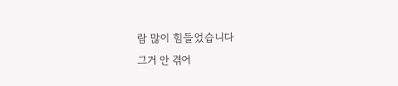람 많이 힘들었습니다
그거 안 겪어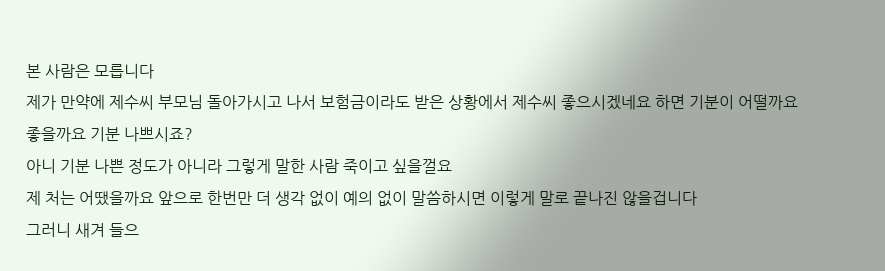본 사람은 모릅니다
제가 만약에 제수씨 부모님 돌아가시고 나서 보험금이라도 받은 상황에서 제수씨 좋으시겠네요 하면 기분이 어떨까요
좋을까요 기분 나쁘시죠?
아니 기분 나쁜 정도가 아니라 그렇게 말한 사람 죽이고 싶을껄요
제 처는 어땠을까요 앞으로 한번만 더 생각 없이 예의 없이 말씀하시면 이렇게 말로 끝나진 않을겁니다
그러니 새겨 들으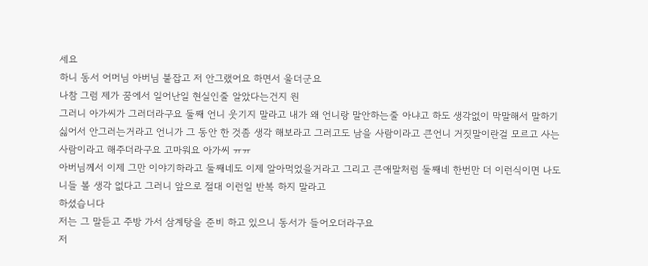세요
하니 동서 어머님 아버님 붙잡고 저 안그랬어요 하면서 울더군요
나참 그럼 제가 꿈에서 일어난일 현실인줄 알았다는건지 원
그러니 아가씨가 그러더라구요 둘째 언니 웃기지 말라고 내가 왜 언니랑 말안하는줄 아냐고 하도 생각없이 막말해서 말하기 싫어서 안그러는거라고 언니가 그 동안 한 것좀 생각 해보라고 그러고도 남을 사람이라고 큰언니 거짓말이란걸 모르고 사는 사람이라고 해주더라구요 고마워요 아가씨 ㅠㅠ
아버님께서 이제 그만 이야기하라고 둘째네도 이제 알아먹었을거라고 그리고 큰애말처럼 둘째네 한번만 더 이런식이면 나도 니들 볼 생각 없다고 그러니 앞으로 절대 이런일 반복 하지 말라고
하셨습니다
저는 그 말듣고 주방 가서 삼계탕을 준비 하고 있으니 동서가 들어오더라구요
저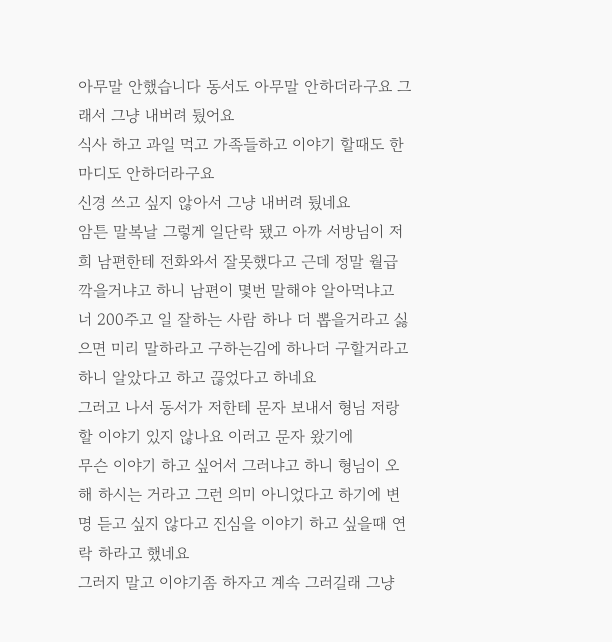아무말 안했습니다 동서도 아무말 안하더라구요 그래서 그냥 내버려 뒀어요
식사 하고 과일 먹고 가족들하고 이야기 할때도 한마디도 안하더라구요
신경 쓰고 싶지 않아서 그냥 내버려 뒀네요
암튼 말복날 그렇게 일단락 됐고 아까 서방님이 저희 남편한테 전화와서 잘못했다고 근데 정말 월급 깍을거냐고 하니 남편이 몇번 말해야 알아먹냐고 너 200주고 일 잘하는 사람 하나 더 뽑을거라고 싫으면 미리 말하라고 구하는김에 하나더 구할거라고 하니 알았다고 하고 끊었다고 하네요
그러고 나서 동서가 저한테 문자 보내서 형님 저랑 할 이야기 있지 않나요 이러고 문자 왔기에
무슨 이야기 하고 싶어서 그러냐고 하니 형님이 오해 하시는 거라고 그런 의미 아니었다고 하기에 변명 듣고 싶지 않다고 진심을 이야기 하고 싶을때 연락 하라고 했네요
그러지 말고 이야기좀 하자고 계속 그러길래 그냥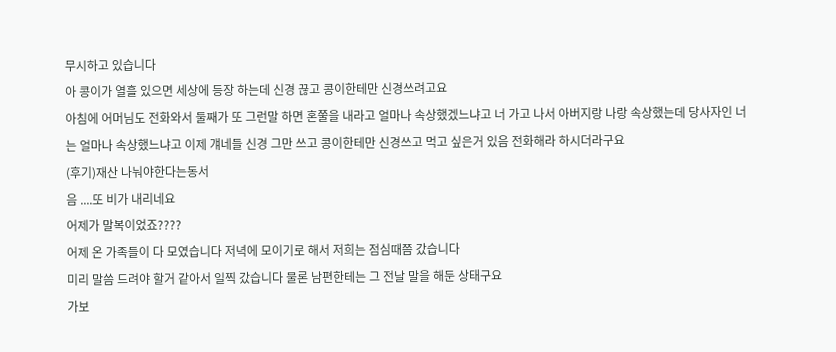무시하고 있습니다
아 콩이가 열흘 있으면 세상에 등장 하는데 신경 끊고 콩이한테만 신경쓰려고요
아침에 어머님도 전화와서 둘째가 또 그런말 하면 혼쭐을 내라고 얼마나 속상했겠느냐고 너 가고 나서 아버지랑 나랑 속상했는데 당사자인 너는 얼마나 속상했느냐고 이제 걔네들 신경 그만 쓰고 콩이한테만 신경쓰고 먹고 싶은거 있음 전화해라 하시더라구요
(후기)재산 나눠야한다는동서
음 ....또 비가 내리네요
어제가 말복이었죠????
어제 온 가족들이 다 모였습니다 저녁에 모이기로 해서 저희는 점심때쯤 갔습니다
미리 말씀 드려야 할거 같아서 일찍 갔습니다 물론 남편한테는 그 전날 말을 해둔 상태구요
가보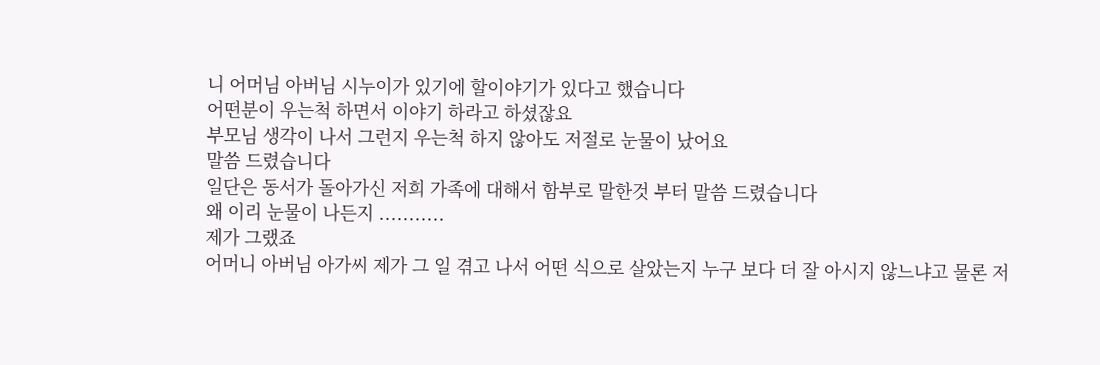니 어머님 아버님 시누이가 있기에 할이야기가 있다고 했습니다
어떤분이 우는척 하면서 이야기 하라고 하셨잖요
부모님 생각이 나서 그런지 우는척 하지 않아도 저절로 눈물이 났어요
말씀 드렸습니다
일단은 동서가 돌아가신 저희 가족에 대해서 함부로 말한것 부터 말씀 드렸습니다
왜 이리 눈물이 나든지 ...........
제가 그랬죠
어머니 아버님 아가씨 제가 그 일 겪고 나서 어떤 식으로 살았는지 누구 보다 더 잘 아시지 않느냐고 물론 저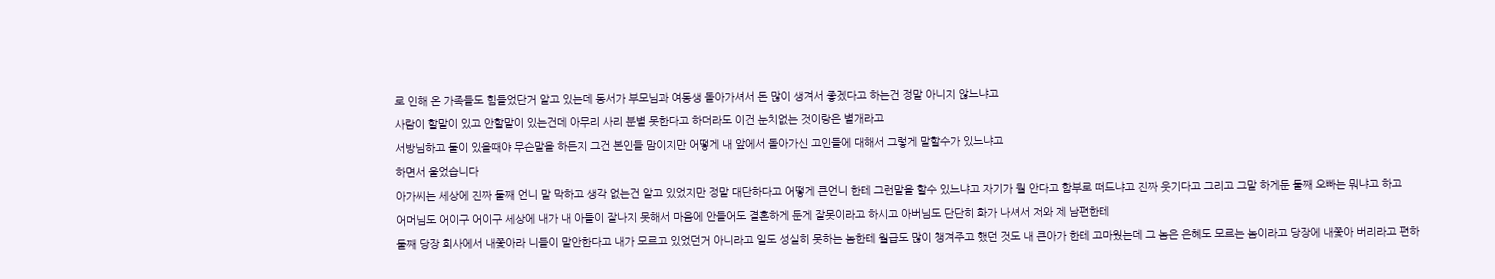로 인해 온 가족들도 힘들었단거 알고 있는데 동서가 부모님과 여동생 돌아가셔서 돈 많이 생겨서 좋겠다고 하는건 정말 아니지 않느냐고
사람이 할말이 있고 안할말이 있는건데 아무리 사리 분별 못한다고 하더라도 이건 눈치없는 것이랑은 별개라고
서방님하고 둘이 있을때야 무슨말을 하든지 그건 본인들 맘이지만 어떻게 내 앞에서 돌아가신 고인들에 대해서 그렇게 말할수가 있느냐고
하면서 울었습니다
아가씨는 세상에 진짜 둘째 언니 말 막하고 생각 없는건 알고 있었지만 정말 대단하다고 어떻게 큰언니 한테 그런말을 할수 있느냐고 자기가 뭘 안다고 함부로 떠드냐고 진짜 웃기다고 그리고 그말 하게둔 둘째 오빠는 뭐냐고 하고
어머님도 어이구 어이구 세상에 내가 내 아들이 잘나지 못해서 마음에 안들어도 결혼하게 둔게 잘못이라고 하시고 아버님도 단단히 화가 나셔서 저와 제 남편한테
둘째 당장 회사에서 내쫓아라 니들이 말안한다고 내가 모르고 있었던거 아니라고 일도 성실히 못하는 놈한테 월급도 많이 챙겨주고 했던 것도 내 큰아가 한테 고마웠는데 그 놈은 은혜도 모르는 놈이라고 당장에 내쫓아 버리라고 편하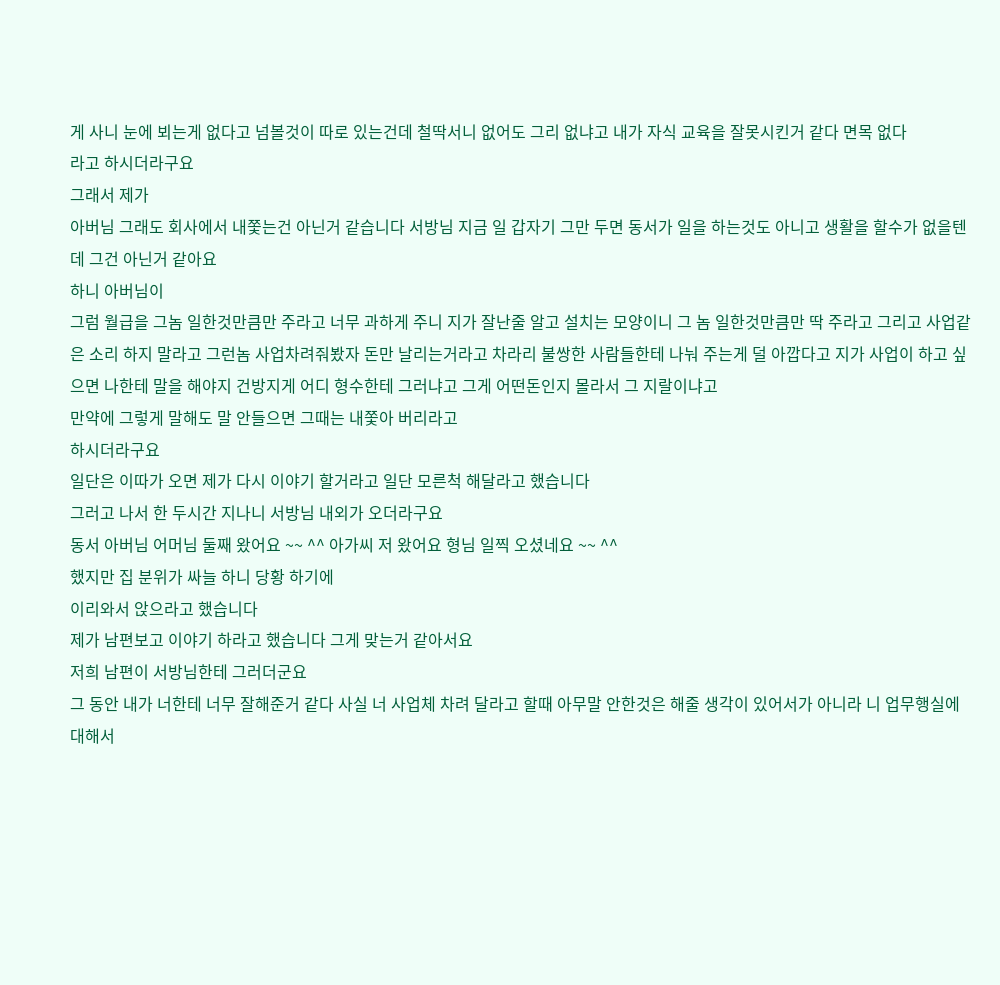게 사니 눈에 뵈는게 없다고 넘볼것이 따로 있는건데 철딱서니 없어도 그리 없냐고 내가 자식 교육을 잘못시킨거 같다 면목 없다
라고 하시더라구요
그래서 제가
아버님 그래도 회사에서 내쫓는건 아닌거 같습니다 서방님 지금 일 갑자기 그만 두면 동서가 일을 하는것도 아니고 생활을 할수가 없을텐데 그건 아닌거 같아요
하니 아버님이
그럼 월급을 그놈 일한것만큼만 주라고 너무 과하게 주니 지가 잘난줄 알고 설치는 모양이니 그 놈 일한것만큼만 딱 주라고 그리고 사업같은 소리 하지 말라고 그런놈 사업차려줘봤자 돈만 날리는거라고 차라리 불쌍한 사람들한테 나눠 주는게 덜 아깝다고 지가 사업이 하고 싶으면 나한테 말을 해야지 건방지게 어디 형수한테 그러냐고 그게 어떤돈인지 몰라서 그 지랄이냐고
만약에 그렇게 말해도 말 안들으면 그때는 내쫓아 버리라고
하시더라구요
일단은 이따가 오면 제가 다시 이야기 할거라고 일단 모른척 해달라고 했습니다
그러고 나서 한 두시간 지나니 서방님 내외가 오더라구요
동서 아버님 어머님 둘째 왔어요 ~~ ^^ 아가씨 저 왔어요 형님 일찍 오셨네요 ~~ ^^
했지만 집 분위가 싸늘 하니 당황 하기에
이리와서 앉으라고 했습니다
제가 남편보고 이야기 하라고 했습니다 그게 맞는거 같아서요
저희 남편이 서방님한테 그러더군요
그 동안 내가 너한테 너무 잘해준거 같다 사실 너 사업체 차려 달라고 할때 아무말 안한것은 해줄 생각이 있어서가 아니라 니 업무행실에 대해서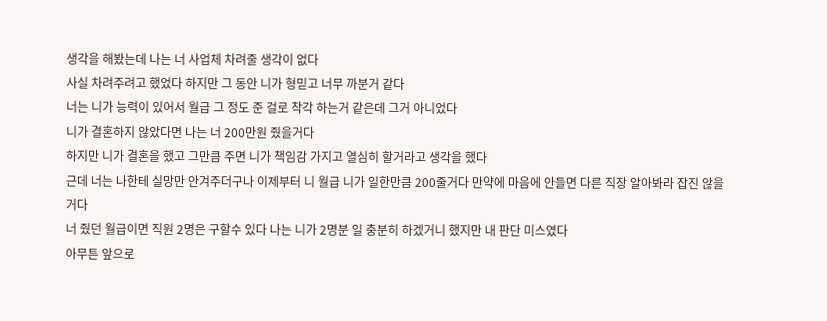생각을 해봤는데 나는 너 사업체 차려줄 생각이 없다
사실 차려주려고 했었다 하지만 그 동안 니가 형믿고 너무 까분거 같다
너는 니가 능력이 있어서 월급 그 정도 준 걸로 착각 하는거 같은데 그거 아니었다
니가 결혼하지 않았다면 나는 너 200만원 줬을거다
하지만 니가 결혼을 했고 그만큼 주면 니가 책임감 가지고 열심히 할거라고 생각을 했다
근데 너는 나한테 실망만 안겨주더구나 이제부터 니 월급 니가 일한만큼 200줄거다 만약에 마음에 안들면 다른 직장 알아봐라 잡진 않을거다
너 줬던 월급이면 직원 2명은 구할수 있다 나는 니가 2명분 일 충분히 하겠거니 했지만 내 판단 미스였다
아무튼 앞으로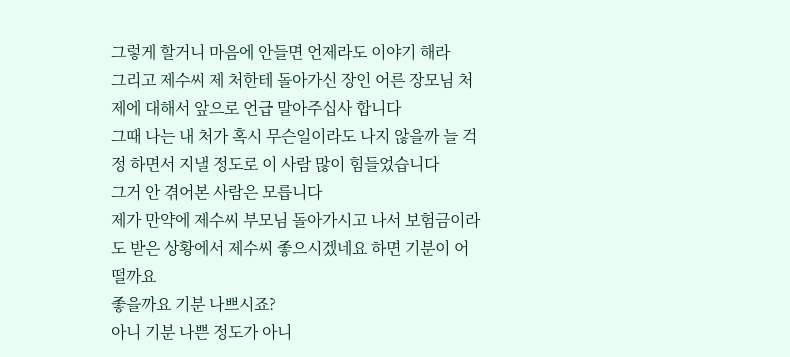그렇게 할거니 마음에 안들면 언제라도 이야기 해라
그리고 제수씨 제 처한테 돌아가신 장인 어른 장모님 처제에 대해서 앞으로 언급 말아주십사 합니다
그때 나는 내 처가 혹시 무슨일이라도 나지 않을까 늘 걱정 하면서 지낼 정도로 이 사람 많이 힘들었습니다
그거 안 겪어본 사람은 모릅니다
제가 만약에 제수씨 부모님 돌아가시고 나서 보험금이라도 받은 상황에서 제수씨 좋으시겠네요 하면 기분이 어떨까요
좋을까요 기분 나쁘시죠?
아니 기분 나쁜 정도가 아니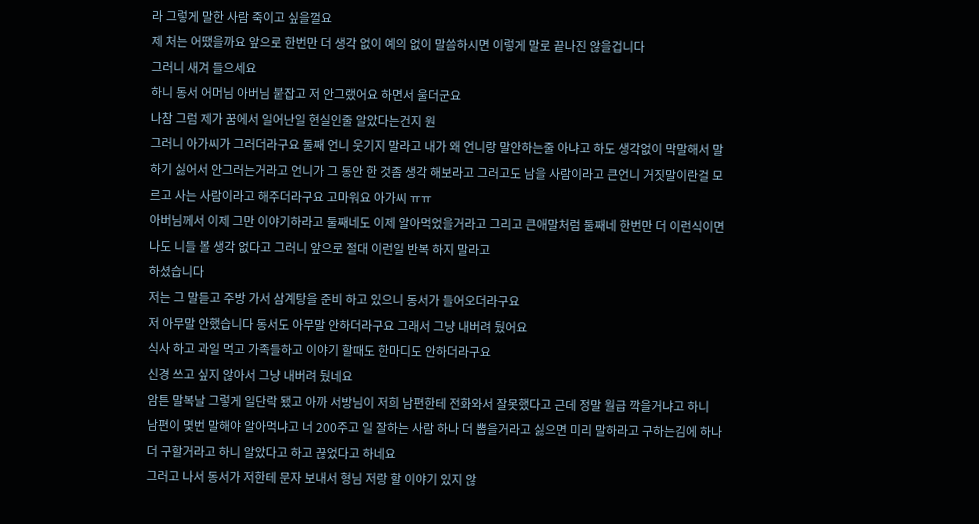라 그렇게 말한 사람 죽이고 싶을껄요
제 처는 어땠을까요 앞으로 한번만 더 생각 없이 예의 없이 말씀하시면 이렇게 말로 끝나진 않을겁니다
그러니 새겨 들으세요
하니 동서 어머님 아버님 붙잡고 저 안그랬어요 하면서 울더군요
나참 그럼 제가 꿈에서 일어난일 현실인줄 알았다는건지 원
그러니 아가씨가 그러더라구요 둘째 언니 웃기지 말라고 내가 왜 언니랑 말안하는줄 아냐고 하도 생각없이 막말해서 말하기 싫어서 안그러는거라고 언니가 그 동안 한 것좀 생각 해보라고 그러고도 남을 사람이라고 큰언니 거짓말이란걸 모르고 사는 사람이라고 해주더라구요 고마워요 아가씨 ㅠㅠ
아버님께서 이제 그만 이야기하라고 둘째네도 이제 알아먹었을거라고 그리고 큰애말처럼 둘째네 한번만 더 이런식이면 나도 니들 볼 생각 없다고 그러니 앞으로 절대 이런일 반복 하지 말라고
하셨습니다
저는 그 말듣고 주방 가서 삼계탕을 준비 하고 있으니 동서가 들어오더라구요
저 아무말 안했습니다 동서도 아무말 안하더라구요 그래서 그냥 내버려 뒀어요
식사 하고 과일 먹고 가족들하고 이야기 할때도 한마디도 안하더라구요
신경 쓰고 싶지 않아서 그냥 내버려 뒀네요
암튼 말복날 그렇게 일단락 됐고 아까 서방님이 저희 남편한테 전화와서 잘못했다고 근데 정말 월급 깍을거냐고 하니 남편이 몇번 말해야 알아먹냐고 너 200주고 일 잘하는 사람 하나 더 뽑을거라고 싫으면 미리 말하라고 구하는김에 하나더 구할거라고 하니 알았다고 하고 끊었다고 하네요
그러고 나서 동서가 저한테 문자 보내서 형님 저랑 할 이야기 있지 않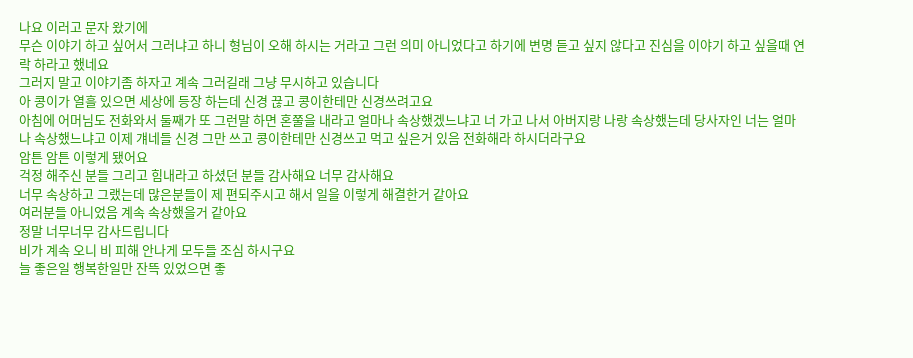나요 이러고 문자 왔기에
무슨 이야기 하고 싶어서 그러냐고 하니 형님이 오해 하시는 거라고 그런 의미 아니었다고 하기에 변명 듣고 싶지 않다고 진심을 이야기 하고 싶을때 연락 하라고 했네요
그러지 말고 이야기좀 하자고 계속 그러길래 그냥 무시하고 있습니다
아 콩이가 열흘 있으면 세상에 등장 하는데 신경 끊고 콩이한테만 신경쓰려고요
아침에 어머님도 전화와서 둘째가 또 그런말 하면 혼쭐을 내라고 얼마나 속상했겠느냐고 너 가고 나서 아버지랑 나랑 속상했는데 당사자인 너는 얼마나 속상했느냐고 이제 걔네들 신경 그만 쓰고 콩이한테만 신경쓰고 먹고 싶은거 있음 전화해라 하시더라구요
암튼 암튼 이렇게 됐어요
걱정 해주신 분들 그리고 힘내라고 하셨던 분들 감사해요 너무 감사해요
너무 속상하고 그랬는데 많은분들이 제 편되주시고 해서 일을 이렇게 해결한거 같아요
여러분들 아니었음 계속 속상했을거 같아요
정말 너무너무 감사드립니다
비가 계속 오니 비 피해 안나게 모두들 조심 하시구요
늘 좋은일 행복한일만 잔뜩 있었으면 좋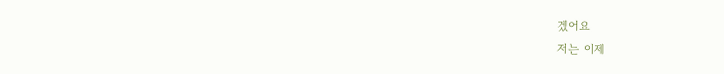겠어요
저는 이제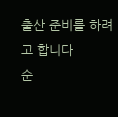출산 준비를 하려고 합니다
순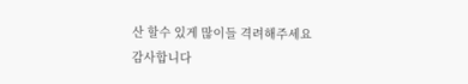산 할수 있게 많이들 격려해주세요
감사합니다